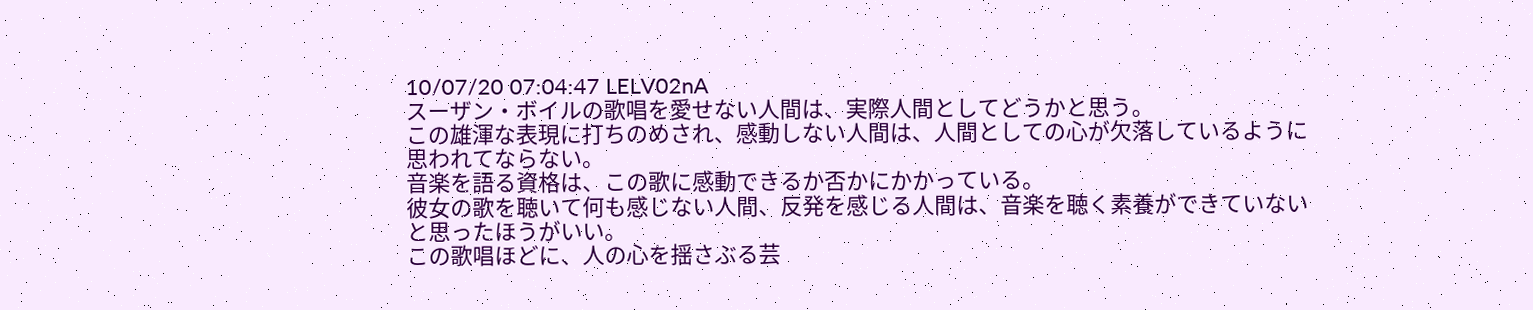10/07/20 07:04:47 LELV02nA
スーザン・ボイルの歌唱を愛せない人間は、実際人間としてどうかと思う。
この雄渾な表現に打ちのめされ、感動しない人間は、人間としての心が欠落しているように思われてならない。
音楽を語る資格は、この歌に感動できるか否かにかかっている。
彼女の歌を聴いて何も感じない人間、反発を感じる人間は、音楽を聴く素養ができていないと思ったほうがいい。
この歌唱ほどに、人の心を揺さぶる芸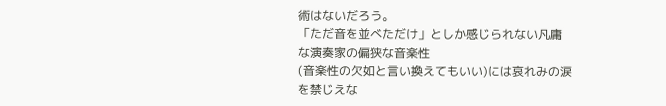術はないだろう。
「ただ音を並べただけ」としか感じられない凡庸な演奏家の偏狭な音楽性
(音楽性の欠如と言い換えてもいい)には哀れみの涙を禁じえな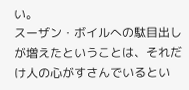い。
スーザン・ボイルへの駄目出しが増えたということは、それだけ人の心がすさんでいるとい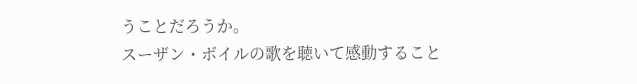うことだろうか。
スーザン・ボイルの歌を聴いて感動すること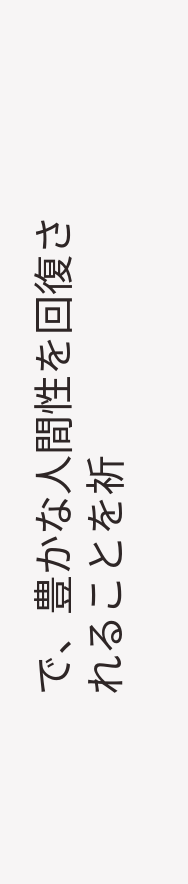で、豊かな人間性を回復されることを祈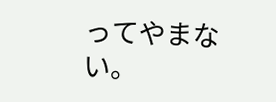ってやまない。